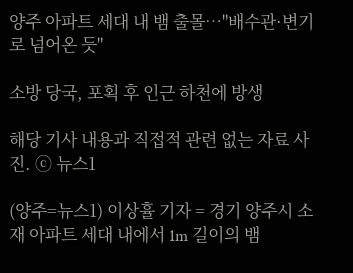양주 아파트 세대 내 뱀 출몰…"배수관·변기로 넘어온 듯"

소방 당국, 포획 후 인근 하천에 방생

해당 기사 내용과 직접적 관련 없는 자료 사진. ⓒ 뉴스1

(양주=뉴스1) 이상휼 기자 = 경기 양주시 소재 아파트 세대 내에서 1m 길이의 뱀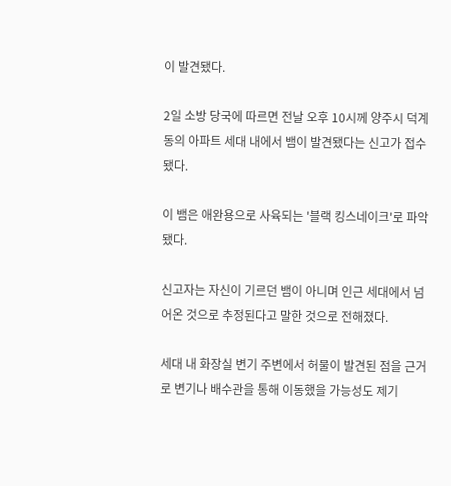이 발견됐다.

2일 소방 당국에 따르면 전날 오후 10시께 양주시 덕계동의 아파트 세대 내에서 뱀이 발견됐다는 신고가 접수됐다.

이 뱀은 애완용으로 사육되는 '블랙 킹스네이크'로 파악됐다.

신고자는 자신이 기르던 뱀이 아니며 인근 세대에서 넘어온 것으로 추정된다고 말한 것으로 전해졌다.

세대 내 화장실 변기 주변에서 허물이 발견된 점을 근거로 변기나 배수관을 통해 이동했을 가능성도 제기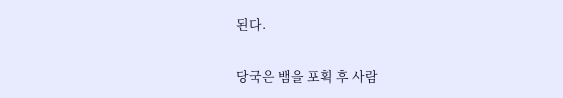된다.

당국은 뱀을 포획 후 사람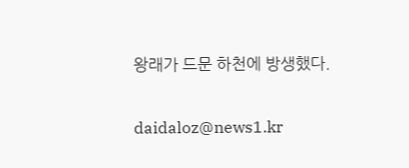왕래가 드문 하천에 방생했다.

daidaloz@news1.kr